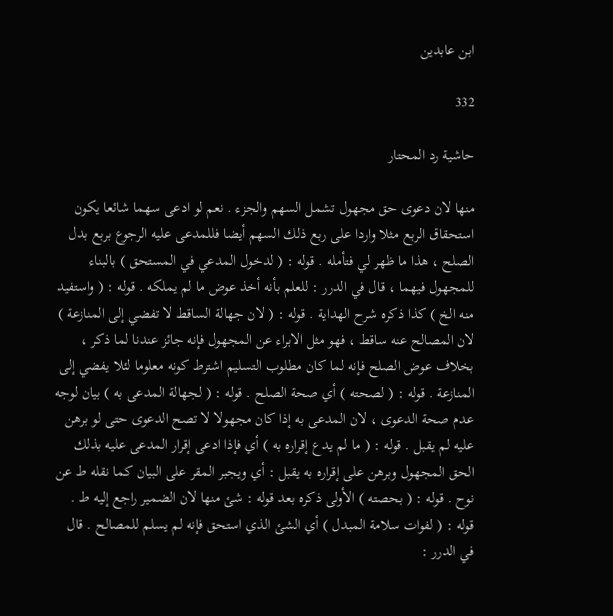ابن عابدين

332

حاشية رد المحتار

منها لان دعوى حق مجهول تشمل السهم والجزء . نعم لو ادعى سهما شائعا يكون استحقاق الربع مثلا واردا على ربع ذلك السهم أيضا فللمدعى عليه الرجوع بربع بدل الصلح ، هذا ما ظهر لي فتأمله . قوله : ( لدخول المدعي في المستحق ) بالبناء للمجهول فيهما ، قال في الدرر : للعلم بأنه أخذ عوض ما لم يملكه . قوله : ( واستفيد منه الخ ) كذا ذكره شرح الهداية . قوله : ( لان جهالة الساقط لا تفضي إلى المنازعة ) لان المصالح عنه ساقط ، فهو مثل الابراء عن المجهول فإنه جائز عندنا لما ذكر ، بخلاف عوض الصلح فإنه لما كان مطلوب التسليم اشترط كونه معلوما لئلا يفضي إلى المنازعة . قوله : ( لصحته ) أي صحة الصلح . قوله : ( لجهالة المدعى به ) بيان لوجه عدم صحة الدعوى ، لان المدعى به إذا كان مجهولا لا تصح الدعوى حتى لو برهن عليه لم يقبل . قوله : ( ما لم يدع إقراره به ) أي فإذا ادعى إقرار المدعى عليه بذلك الحق المجهول وبرهن على إقراره به يقبل : أي ويجبر المقر على البيان كما نقله ط عن نوح . قوله : ( بحصته ) الأولى ذكره بعد قوله : شئ منها لان الضمير راجع إليه ط . قوله : ( لفوات سلامة المبدل ) أي الشئ الذي استحق فإنه لم يسلم للمصالح . قال في الدرر :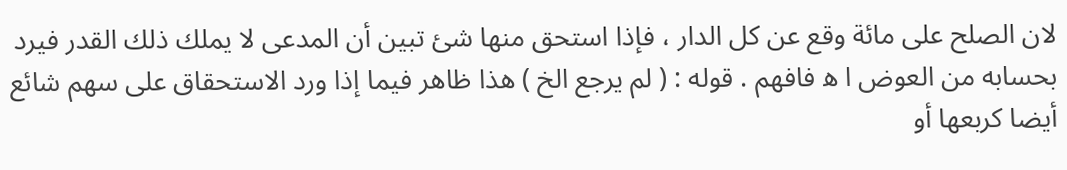لان الصلح على مائة وقع عن كل الدار ، فإذا استحق منها شئ تبين أن المدعى لا يملك ذلك القدر فيرد بحسابه من العوض ا ه‍ فافهم . قوله : ( لم يرجع الخ ) هذا ظاهر فيما إذا ورد الاستحقاق على سهم شائع أيضا كربعها أو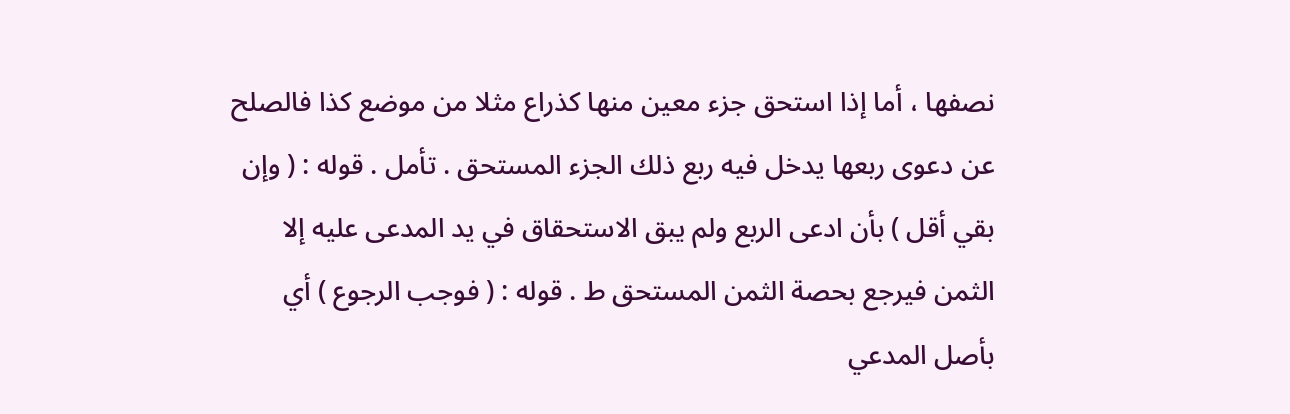نصفها ، أما إذا استحق جزء معين منها كذراع مثلا من موضع كذا فالصلح عن دعوى ربعها يدخل فيه ربع ذلك الجزء المستحق . تأمل . قوله : ( وإن بقي أقل ) بأن ادعى الربع ولم يبق الاستحقاق في يد المدعى عليه إلا الثمن فيرجع بحصة الثمن المستحق ط . قوله : ( فوجب الرجوع ) أي بأصل المدعي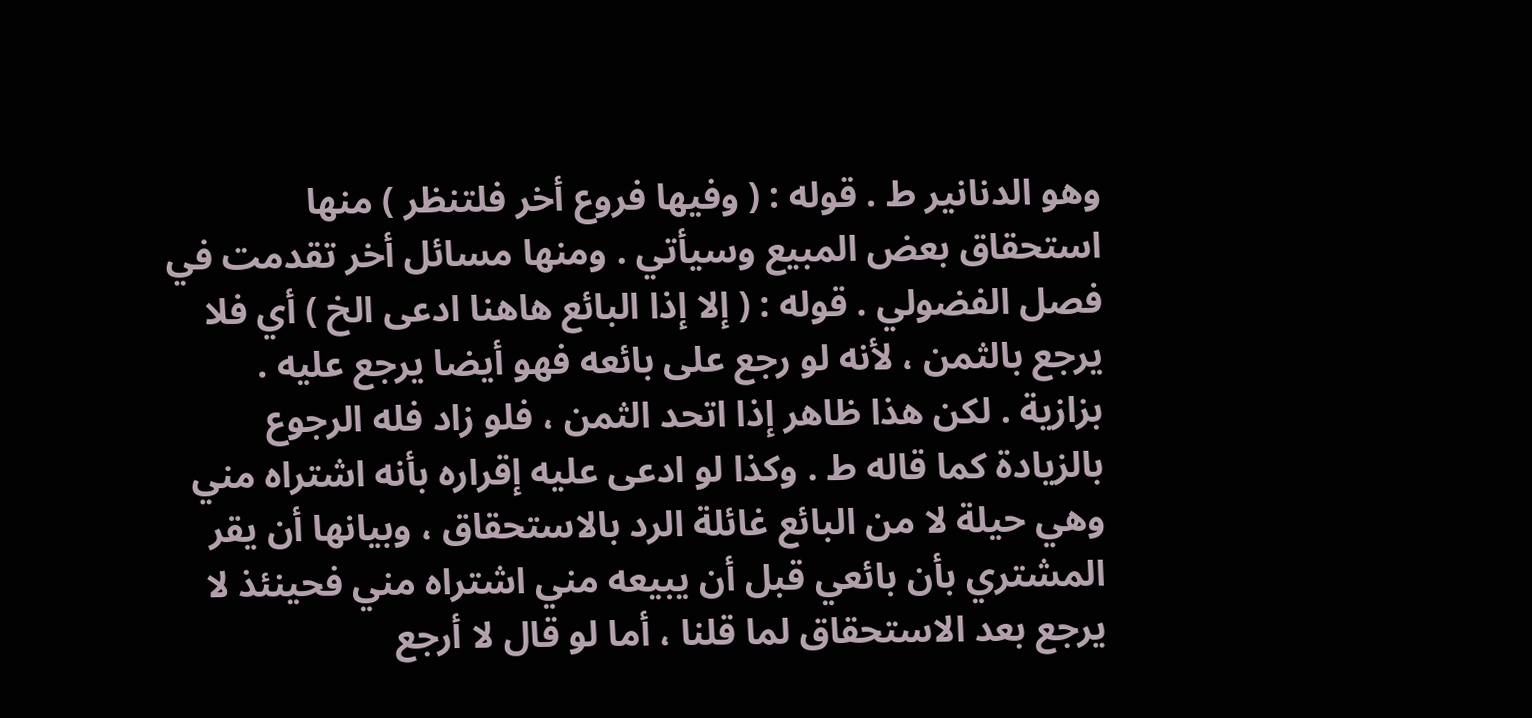وهو الدنانير ط . قوله : ( وفيها فروع أخر فلتنظر ) منها استحقاق بعض المبيع وسيأتي . ومنها مسائل أخر تقدمت في فصل الفضولي . قوله : ( إلا إذا البائع هاهنا ادعى الخ ) أي فلا يرجع بالثمن ، لأنه لو رجع على بائعه فهو أيضا يرجع عليه . بزازية . لكن هذا ظاهر إذا اتحد الثمن ، فلو زاد فله الرجوع بالزيادة كما قاله ط . وكذا لو ادعى عليه إقراره بأنه اشتراه مني وهي حيلة لا من البائع غائلة الرد بالاستحقاق ، وبيانها أن يقر المشتري بأن بائعي قبل أن يبيعه مني اشتراه مني فحينئذ لا يرجع بعد الاستحقاق لما قلنا ، أما لو قال لا أرجع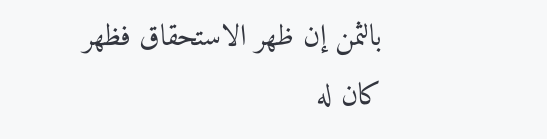بالثمن إن ظهر الاستحقاق فظهر كان له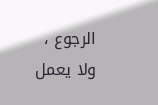الرجوع ، ولا يعمل